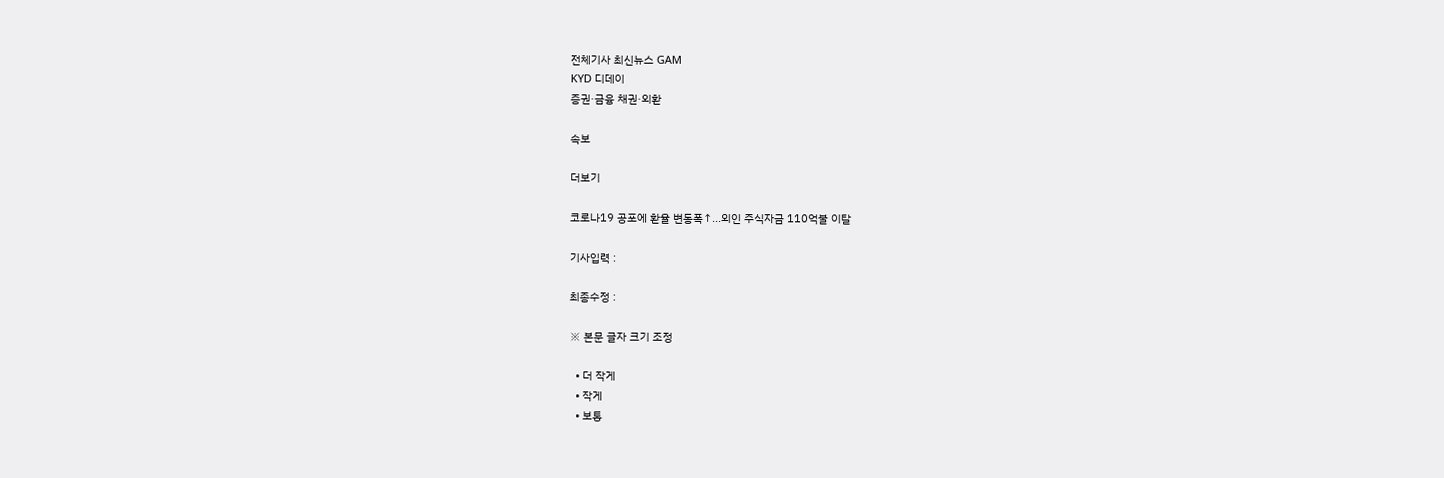전체기사 최신뉴스 GAM
KYD 디데이
증권·금융 채권·외환

속보

더보기

코로나19 공포에 환율 변동폭↑...외인 주식자금 110억불 이탈

기사입력 :

최종수정 :

※ 본문 글자 크기 조정

  • 더 작게
  • 작게
  • 보통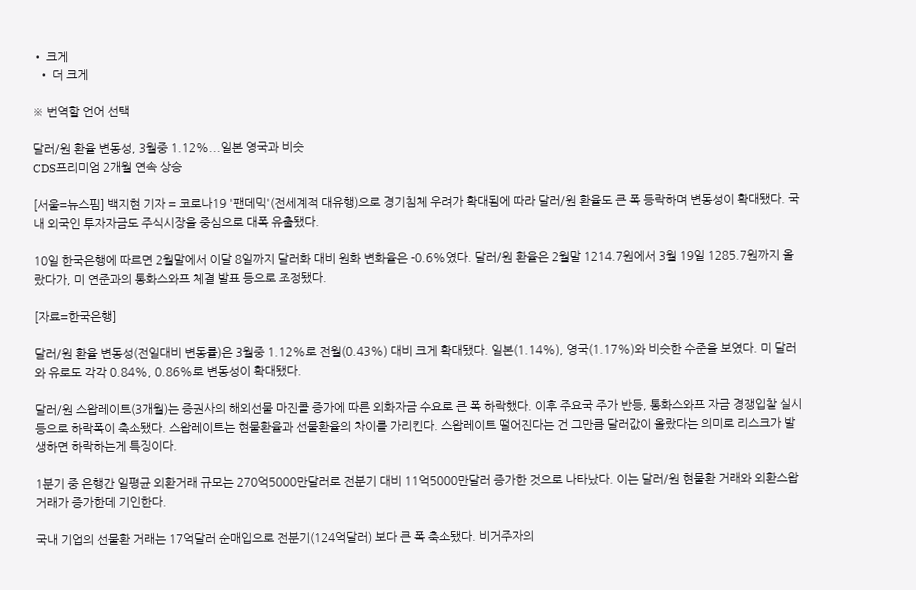• 크게
  • 더 크게

※ 번역할 언어 선택

달러/원 환율 변동성, 3월중 1.12%...일본 영국과 비슷
CDS프리미엄 2개월 연속 상승

[서울=뉴스핌] 백지현 기자 = 코로나19 '팬데믹'(전세계적 대유행)으로 경기침체 우려가 확대됨에 따라 달러/원 환율도 큰 폭 등락하며 변동성이 확대됐다. 국내 외국인 투자자금도 주식시장을 중심으로 대폭 유출됐다.

10일 한국은행에 따르면 2월말에서 이달 8일까지 달러화 대비 원화 변화율은 -0.6%였다. 달러/원 환율은 2월말 1214.7원에서 3월 19일 1285.7원까지 올랐다가, 미 연준과의 통화스와프 체결 발표 등으로 조정됐다.

[자료=한국은행]

달러/원 환율 변동성(전일대비 변동률)은 3월중 1.12%로 전월(0.43%) 대비 크게 확대됐다. 일본(1.14%), 영국(1.17%)와 비슷한 수준을 보였다. 미 달러와 유로도 각각 0.84%, 0.86%로 변동성이 확대됐다.

달러/원 스왑레이트(3개월)는 증권사의 해외선물 마진콜 증가에 따른 외화자금 수요로 큰 폭 하락했다. 이후 주요국 주가 반등, 통화스와프 자금 경쟁입찰 실시 등으로 하락폭이 축소됐다. 스왑레이트는 현물환율과 선물환율의 차이를 가리킨다. 스왑레이트 떨어진다는 건 그만큼 달러값이 올랐다는 의미로 리스크가 발생하면 하락하는게 특징이다.

1분기 중 은행간 일평균 외환거래 규모는 270억5000만달러로 전분기 대비 11억5000만달러 증가한 것으로 나타났다. 이는 달러/원 현물환 거래와 외환스왑 거래가 증가한데 기인한다.

국내 기업의 선물환 거래는 17억달러 순매입으로 전분기(124억달러) 보다 큰 폭 축소됐다. 비거주자의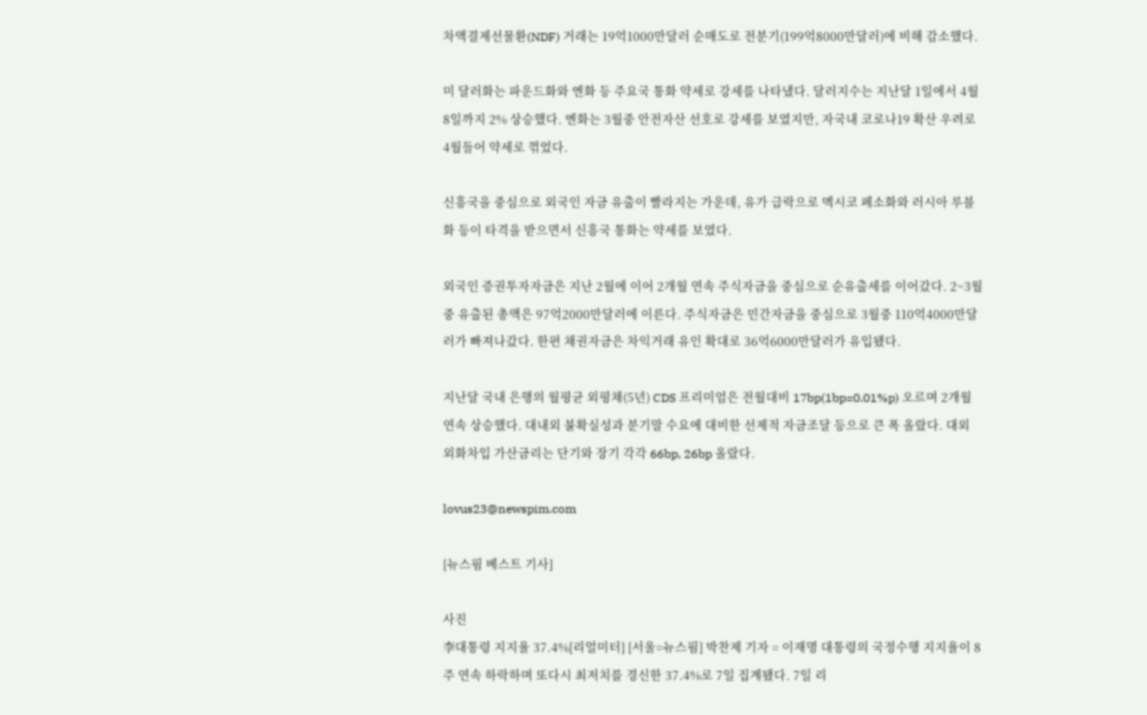차액결제선물환(NDF) 거래는 19억1000만달러 순매도로 전분기(199억8000만달러)에 비해 감소했다.

미 달러화는 파운드화와 엔화 등 주요국 통화 약세로 강세를 나타냈다. 달러지수는 지난달 1일에서 4월 8일까지 2% 상승했다. 엔화는 3월중 안전자산 선호로 강세를 보였지만, 자국내 코로나19 확산 우려로 4월들어 약세로 꺾었다.

신흥국을 중심으로 외국인 자금 유출이 빨라지는 가운데, 유가 급락으로 멕시코 페소화와 러시아 루블화 등이 타격을 받으면서 신흥국 통화는 약세를 보였다.

외국인 증권투자자금은 지난 2월에 이어 2개월 연속 주식자금을 중심으로 순유출세를 이어갔다. 2~3월 중 유출된 총액은 97억2000만달러에 이른다. 주식자금은 민간자금을 중심으로 3월중 110억4000만달러가 빠져나갔다. 한편 채권자금은 차익거래 유인 확대로 36억6000만달러가 유입됐다.

지난달 국내 은행의 월평균 외평채(5년) CDS 프리미엄은 전월대비 17bp(1bp=0.01%p) 오르며 2개월 연속 상승했다. 대내외 불확실성과 분기말 수요에 대비한 선제적 자금조달 등으로 큰 폭 올랐다. 대외 외화차입 가산금리는 단기와 장기 각각 66bp, 26bp 올랐다.

lovus23@newspim.com

[뉴스핌 베스트 기사]

사진
李대통령 지지율 37.4%[리얼미터] [서울=뉴스핌] 박찬제 기자 = 이재명 대통령의 국정수행 지지율이 8주 연속 하락하며 또다시 최저치를 경신한 37.4%로 7일 집계됐다. 7일 리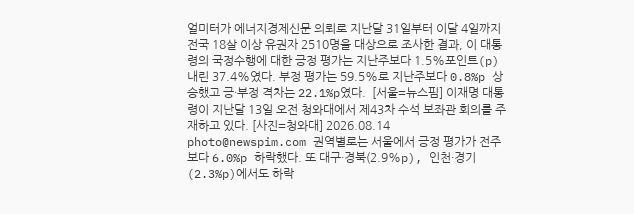얼미터가 에너지경제신문 의뢰로 지난달 31일부터 이달 4일까지 전국 18살 이상 유권자 2510명을 대상으로 조사한 결과, 이 대통령의 국정수행에 대한 긍정 평가는 지난주보다 1.5%포인트(p) 내린 37.4%였다. 부정 평가는 59.5%로 지난주보다 0.8%p 상승했고 긍·부정 격차는 22.1%p였다.  [서울=뉴스핌] 이재명 대통령이 지난달 13일 오전 청와대에서 제43차 수석 보좌관 회의를 주재하고 있다. [사진=청와대] 2026.08.14 photo@newspim.com 권역별로는 서울에서 긍정 평가가 전주보다 6.0%p 하락했다. 또 대구·경북(2.9%p), 인천·경기(2.3%p)에서도 하락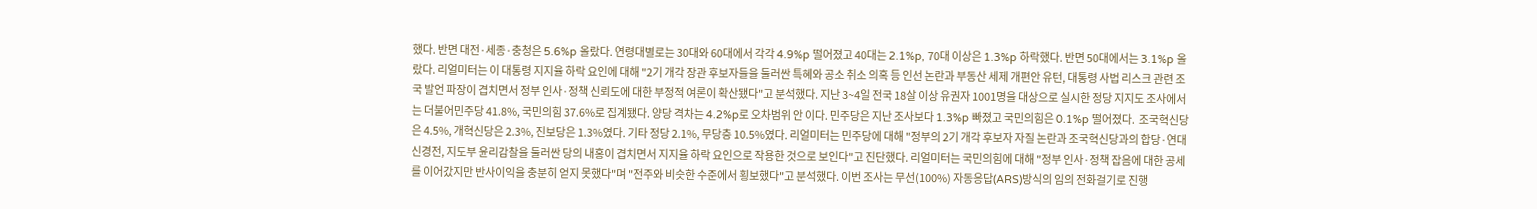했다. 반면 대전·세종·충청은 5.6%p 올랐다. 연령대별로는 30대와 60대에서 각각 4.9%p 떨어졌고 40대는 2.1%p, 70대 이상은 1.3%p 하락했다. 반면 50대에서는 3.1%p 올랐다. 리얼미터는 이 대통령 지지율 하락 요인에 대해 "2기 개각 장관 후보자들을 둘러싼 특혜와 공소 취소 의혹 등 인선 논란과 부동산 세제 개편안 유턴, 대통령 사법 리스크 관련 조국 발언 파장이 겹치면서 정부 인사·정책 신뢰도에 대한 부정적 여론이 확산됐다"고 분석했다. 지난 3~4일 전국 18살 이상 유권자 1001명을 대상으로 실시한 정당 지지도 조사에서는 더불어민주당 41.8%, 국민의힘 37.6%로 집계됐다. 양당 격차는 4.2%p로 오차범위 안 이다. 민주당은 지난 조사보다 1.3%p 빠졌고 국민의힘은 0.1%p 떨어졌다.  조국혁신당은 4.5%, 개혁신당은 2.3%, 진보당은 1.3%였다. 기타 정당 2.1%, 무당층 10.5%였다. 리얼미터는 민주당에 대해 "정부의 2기 개각 후보자 자질 논란과 조국혁신당과의 합당·연대 신경전, 지도부 윤리감찰을 둘러싼 당의 내홍이 겹치면서 지지율 하락 요인으로 작용한 것으로 보인다"고 진단했다. 리얼미터는 국민의힘에 대해 "정부 인사·정책 잡음에 대한 공세를 이어갔지만 반사이익을 충분히 얻지 못했다"며 "전주와 비슷한 수준에서 횡보했다"고 분석했다. 이번 조사는 무선(100%) 자동응답(ARS)방식의 임의 전화걸기로 진행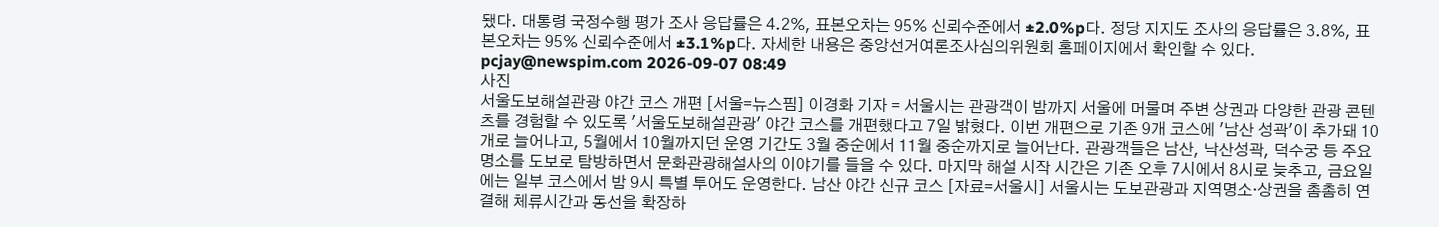됐다. 대통령 국정수행 평가 조사 응답률은 4.2%, 표본오차는 95% 신뢰수준에서 ±2.0%p다. 정당 지지도 조사의 응답률은 3.8%, 표본오차는 95% 신뢰수준에서 ±3.1%p다. 자세한 내용은 중앙선거여론조사심의위원회 홈페이지에서 확인할 수 있다. pcjay@newspim.com 2026-09-07 08:49
사진
서울도보해설관광 야간 코스 개편 [서울=뉴스핌] 이경화 기자 = 서울시는 관광객이 밤까지 서울에 머물며 주변 상권과 다양한 관광 콘텐츠를 경험할 수 있도록 '서울도보해설관광' 야간 코스를 개편했다고 7일 밝혔다. 이번 개편으로 기존 9개 코스에 '남산 성곽'이 추가돼 10개로 늘어나고, 5월에서 10월까지던 운영 기간도 3월 중순에서 11월 중순까지로 늘어난다. 관광객들은 남산, 낙산성곽, 덕수궁 등 주요 명소를 도보로 탐방하면서 문화관광해설사의 이야기를 들을 수 있다. 마지막 해설 시작 시간은 기존 오후 7시에서 8시로 늦추고, 금요일에는 일부 코스에서 밤 9시 특별 투어도 운영한다. 남산 야간 신규 코스 [자료=서울시] 서울시는 도보관광과 지역명소·상권을 촘촘히 연결해 체류시간과 동선을 확장하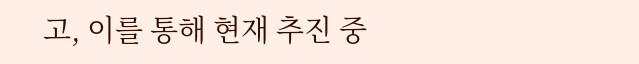고, 이를 통해 현재 추진 중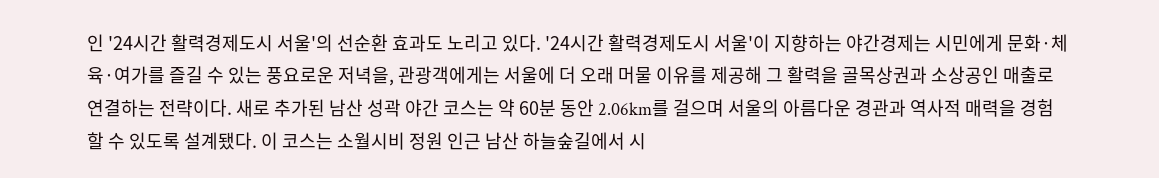인 '24시간 활력경제도시 서울'의 선순환 효과도 노리고 있다. '24시간 활력경제도시 서울'이 지향하는 야간경제는 시민에게 문화·체육·여가를 즐길 수 있는 풍요로운 저녁을, 관광객에게는 서울에 더 오래 머물 이유를 제공해 그 활력을 골목상권과 소상공인 매출로 연결하는 전략이다. 새로 추가된 남산 성곽 야간 코스는 약 60분 동안 2.06km를 걸으며 서울의 아름다운 경관과 역사적 매력을 경험할 수 있도록 설계됐다. 이 코스는 소월시비 정원 인근 남산 하늘숲길에서 시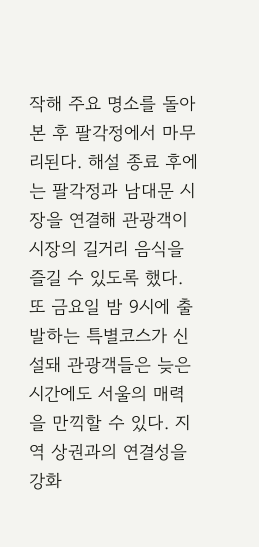작해 주요 명소를 돌아본 후 팔각정에서 마무리된다. 해설 종료 후에는 팔각정과 남대문 시장을 연결해 관광객이 시장의 길거리 음식을 즐길 수 있도록 했다. 또 금요일 밤 9시에 출발하는 특별코스가 신설돼 관광객들은 늦은 시간에도 서울의 매력을 만끽할 수 있다. 지역 상권과의 연결성을 강화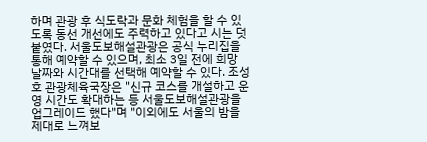하며 관광 후 식도락과 문화 체험을 할 수 있도록 동선 개선에도 주력하고 있다고 시는 덧붙였다. 서울도보해설관광은 공식 누리집을 통해 예약할 수 있으며, 최소 3일 전에 희망 날짜와 시간대를 선택해 예약할 수 있다. 조성호 관광체육국장은 "신규 코스를 개설하고 운영 시간도 확대하는 등 서울도보해설관광을 업그레이드 했다"며 "이외에도 서울의 밤을 제대로 느껴보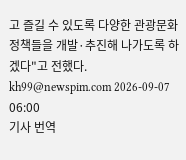고 즐길 수 있도록 다양한 관광문화 정책들을 개발·추진해 나가도록 하겠다"고 전했다. kh99@newspim.com 2026-09-07 06:00
기사 번역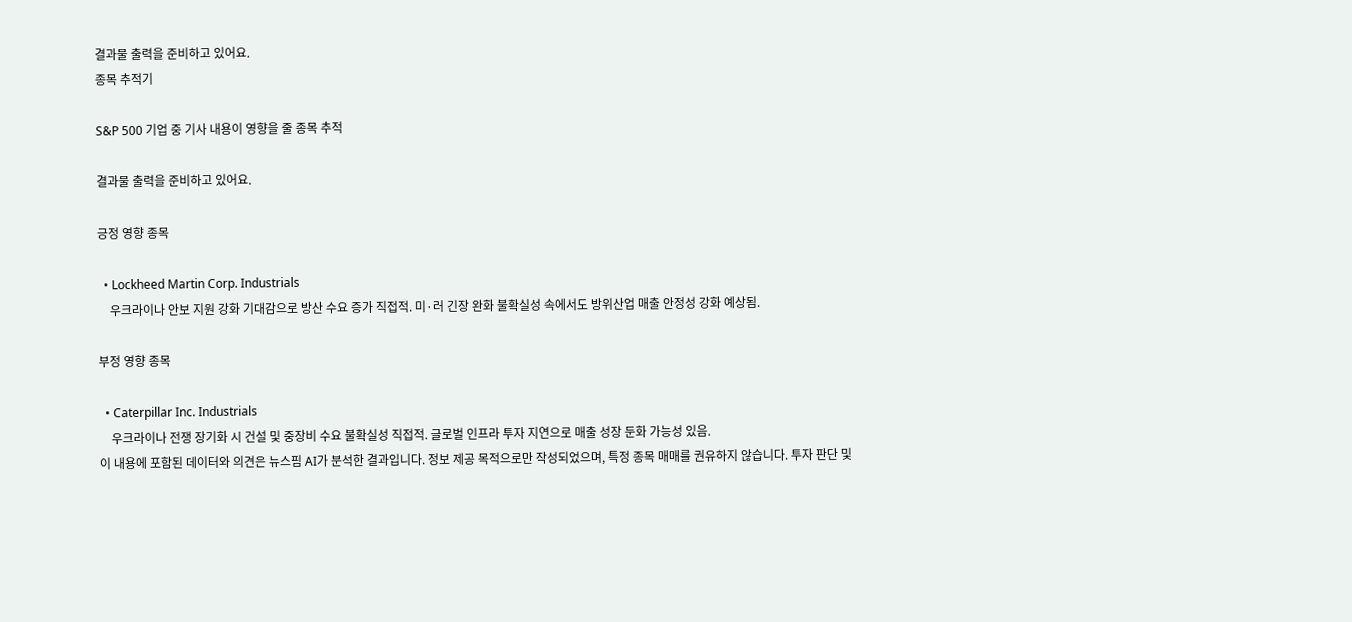결과물 출력을 준비하고 있어요.
종목 추적기

S&P 500 기업 중 기사 내용이 영향을 줄 종목 추적

결과물 출력을 준비하고 있어요.

긍정 영향 종목

  • Lockheed Martin Corp. Industrials
    우크라이나 안보 지원 강화 기대감으로 방산 수요 증가 직접적. 미·러 긴장 완화 불확실성 속에서도 방위산업 매출 안정성 강화 예상됨.

부정 영향 종목

  • Caterpillar Inc. Industrials
    우크라이나 전쟁 장기화 시 건설 및 중장비 수요 불확실성 직접적. 글로벌 인프라 투자 지연으로 매출 성장 둔화 가능성 있음.
이 내용에 포함된 데이터와 의견은 뉴스핌 AI가 분석한 결과입니다. 정보 제공 목적으로만 작성되었으며, 특정 종목 매매를 권유하지 않습니다. 투자 판단 및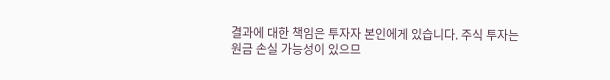결과에 대한 책임은 투자자 본인에게 있습니다. 주식 투자는 원금 손실 가능성이 있으므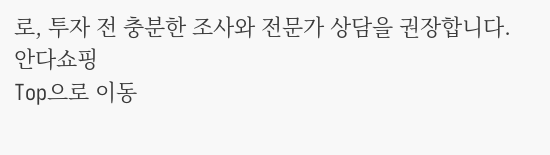로, 투자 전 충분한 조사와 전문가 상담을 권장합니다.
안다쇼핑
Top으로 이동